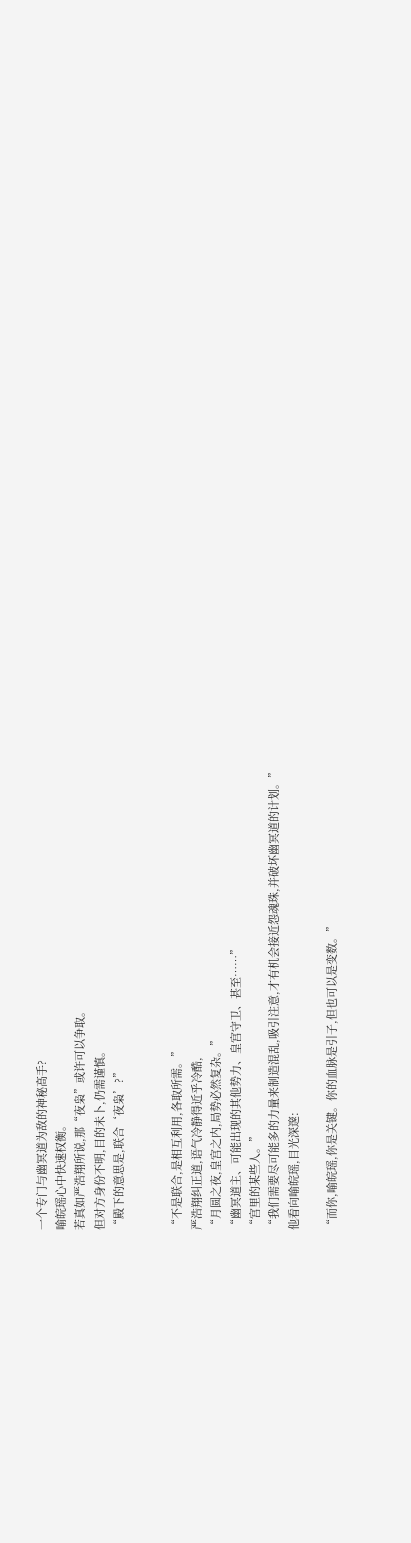一个专门与幽冥道为敌的神秘高手?
喻皖瑶心中快速权衡。
若真如严浩翔所说,那“夜枭”或许可以争取。
但对方身份不明,目的未卜,仍需谨慎。
“殿下的意思是,联合‘夜枭’?”


“不是联合,是相互利用,各取所需。”
严浩翔纠正道,语气冷静得近乎冷酷,
“月圆之夜,皇宫之内,局势必然复杂。”
“幽冥道主、可能出现的其他势力、皇宫守卫、甚至……”
“宫里的某些人。”
“我们需要尽可能多的力量来制造混乱,吸引注意,才有机会接近怨魂珠,并破坏幽冥道的计划。”
他看向喻皖瑶,目光深邃:

“而你,喻皖瑶,你是关键。你的血脉是引子,但也可以是变数。”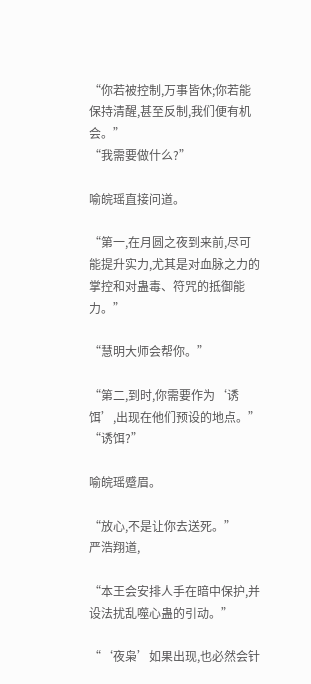“你若被控制,万事皆休;你若能保持清醒,甚至反制,我们便有机会。”
“我需要做什么?”

喻皖瑶直接问道。

“第一,在月圆之夜到来前,尽可能提升实力,尤其是对血脉之力的掌控和对蛊毒、符咒的抵御能力。”

“慧明大师会帮你。”

“第二,到时,你需要作为‘诱饵’,出现在他们预设的地点。”
“诱饵?”

喻皖瑶蹙眉。

“放心,不是让你去送死。”
严浩翔道,

“本王会安排人手在暗中保护,并设法扰乱噬心蛊的引动。”

“‘夜枭’如果出现,也必然会针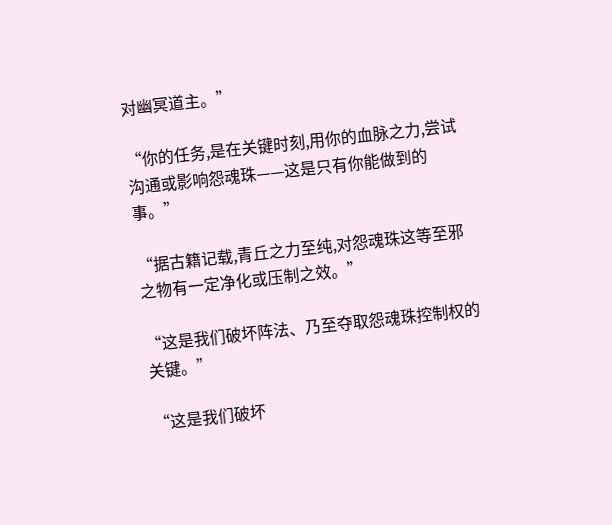对幽冥道主。”

“你的任务,是在关键时刻,用你的血脉之力,尝试沟通或影响怨魂珠——这是只有你能做到的事。”

“据古籍记载,青丘之力至纯,对怨魂珠这等至邪之物有一定净化或压制之效。”

“这是我们破坏阵法、乃至夺取怨魂珠控制权的关键。”

“这是我们破坏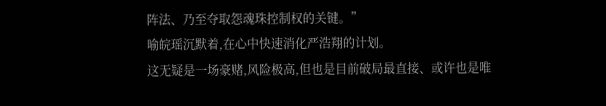阵法、乃至夺取怨魂珠控制权的关键。”
喻皖瑶沉默着,在心中快速消化严浩翔的计划。
这无疑是一场豪赌,风险极高,但也是目前破局最直接、或许也是唯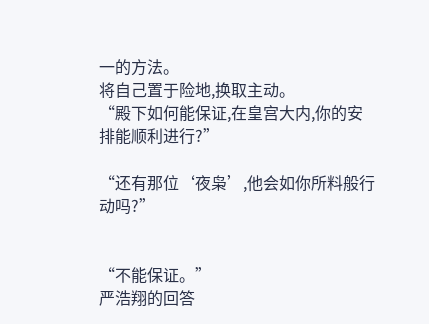一的方法。
将自己置于险地,换取主动。
“殿下如何能保证,在皇宫大内,你的安排能顺利进行?”

“还有那位‘夜枭’,他会如你所料般行动吗?”


“不能保证。”
严浩翔的回答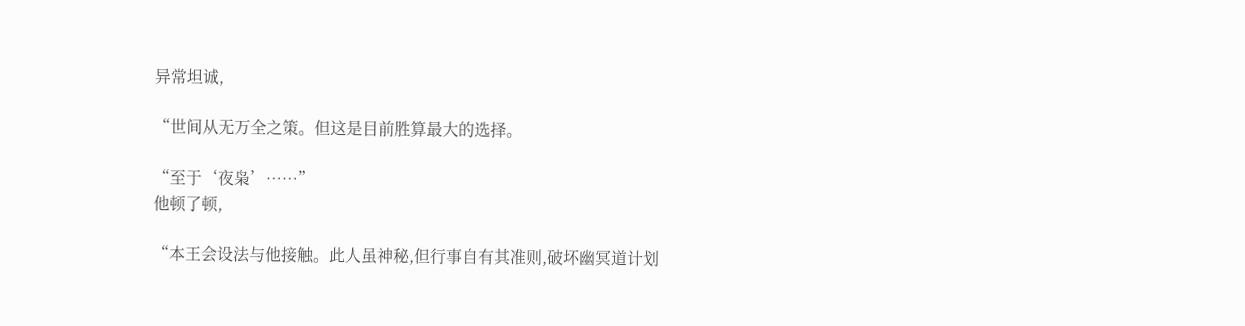异常坦诚,

“世间从无万全之策。但这是目前胜算最大的选择。

“至于‘夜枭’……”
他顿了顿,

“本王会设法与他接触。此人虽神秘,但行事自有其准则,破坏幽冥道计划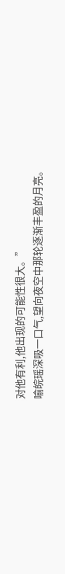对他有利,他出现的可能性很大。”
喻皖瑶深吸一口气,望向夜空中那轮逐渐丰盈的月亮。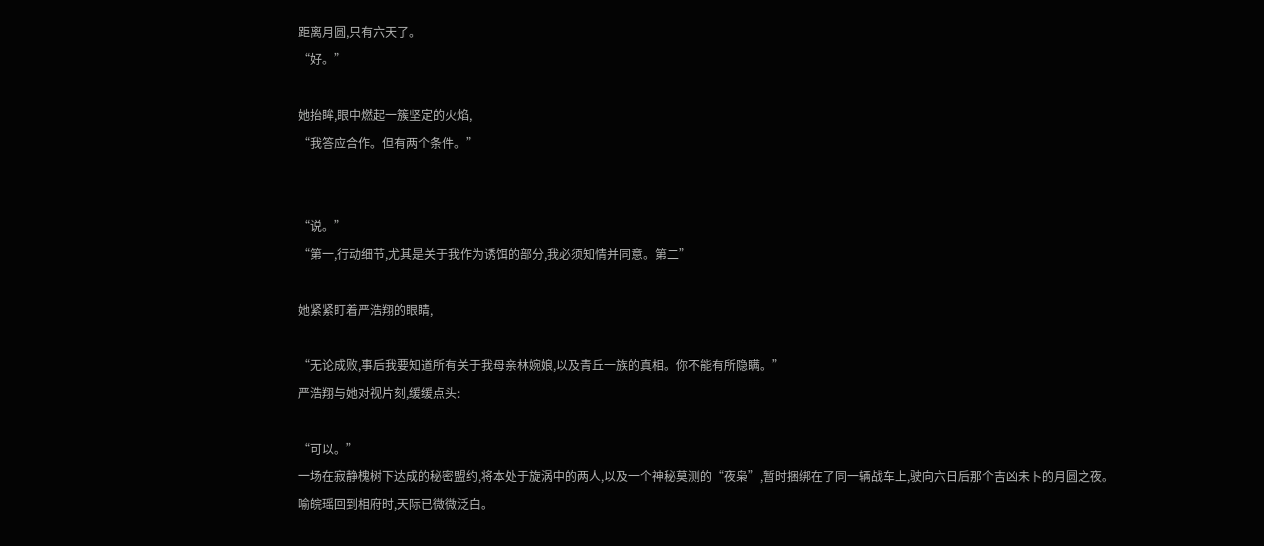距离月圆,只有六天了。
“好。”

她抬眸,眼中燃起一簇坚定的火焰,
“我答应合作。但有两个条件。”


“说。”
“第一,行动细节,尤其是关于我作为诱饵的部分,我必须知情并同意。第二”

她紧紧盯着严浩翔的眼睛,

“无论成败,事后我要知道所有关于我母亲林婉娘,以及青丘一族的真相。你不能有所隐瞒。”
严浩翔与她对视片刻,缓缓点头:

“可以。”
一场在寂静槐树下达成的秘密盟约,将本处于旋涡中的两人,以及一个神秘莫测的“夜枭”,暂时捆绑在了同一辆战车上,驶向六日后那个吉凶未卜的月圆之夜。
喻皖瑶回到相府时,天际已微微泛白。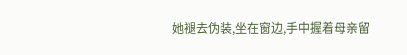她褪去伪装,坐在窗边,手中握着母亲留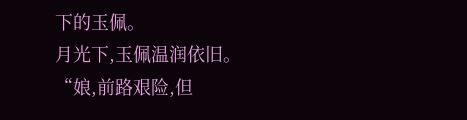下的玉佩。
月光下,玉佩温润依旧。
“娘,前路艰险,但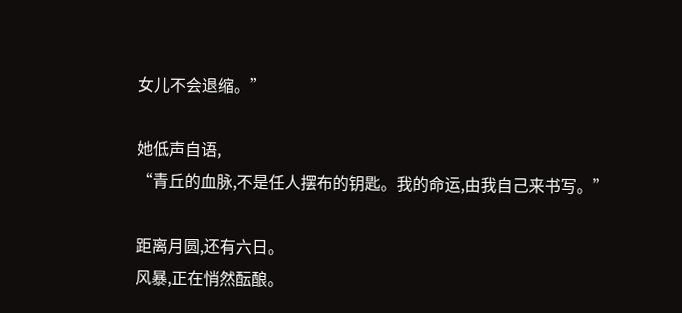女儿不会退缩。”

她低声自语,
“青丘的血脉,不是任人摆布的钥匙。我的命运,由我自己来书写。”

距离月圆,还有六日。
风暴,正在悄然酝酿。